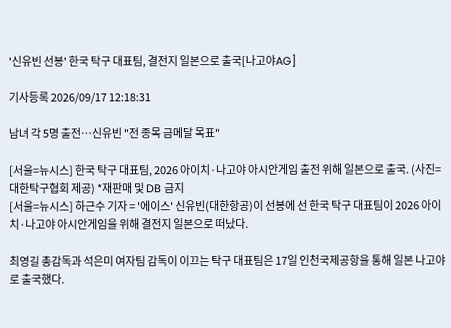'신유빈 선봉' 한국 탁구 대표팀, 결전지 일본으로 출국[나고야AG]

기사등록 2026/09/17 12:18:31

남녀 각 5명 출전…신유빈 "전 종목 금메달 목표"

[서울=뉴시스] 한국 탁구 대표팀, 2026 아이치·나고야 아시안게임 출전 위해 일본으로 출국. (사진=대한탁구협회 제공) *재판매 및 DB 금지
[서울=뉴시스] 하근수 기자 = '에이스' 신유빈(대한항공)이 선봉에 선 한국 탁구 대표팀이 2026 아이치·나고야 아시안게임을 위해 결전지 일본으로 떠났다.

최영길 총감독과 석은미 여자팀 감독이 이끄는 탁구 대표팀은 17일 인천국제공항을 통해 일본 나고야로 출국했다.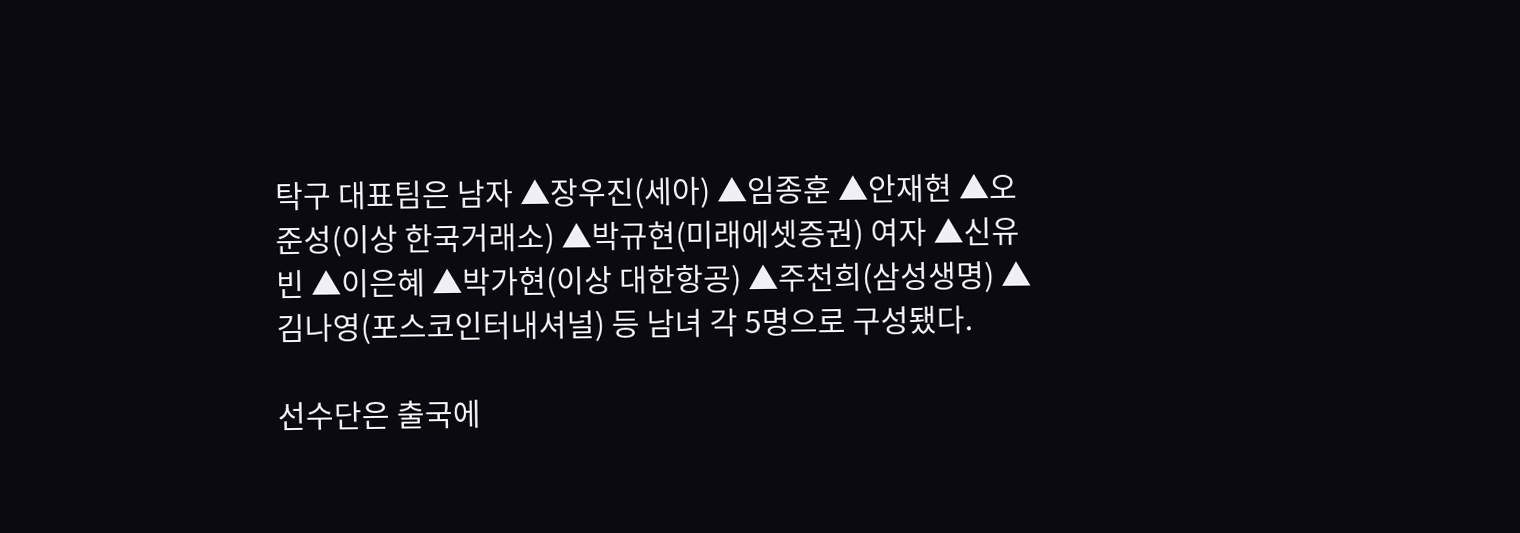탁구 대표팀은 남자 ▲장우진(세아) ▲임종훈 ▲안재현 ▲오준성(이상 한국거래소) ▲박규현(미래에셋증권) 여자 ▲신유빈 ▲이은혜 ▲박가현(이상 대한항공) ▲주천희(삼성생명) ▲김나영(포스코인터내셔널) 등 남녀 각 5명으로 구성됐다.

선수단은 출국에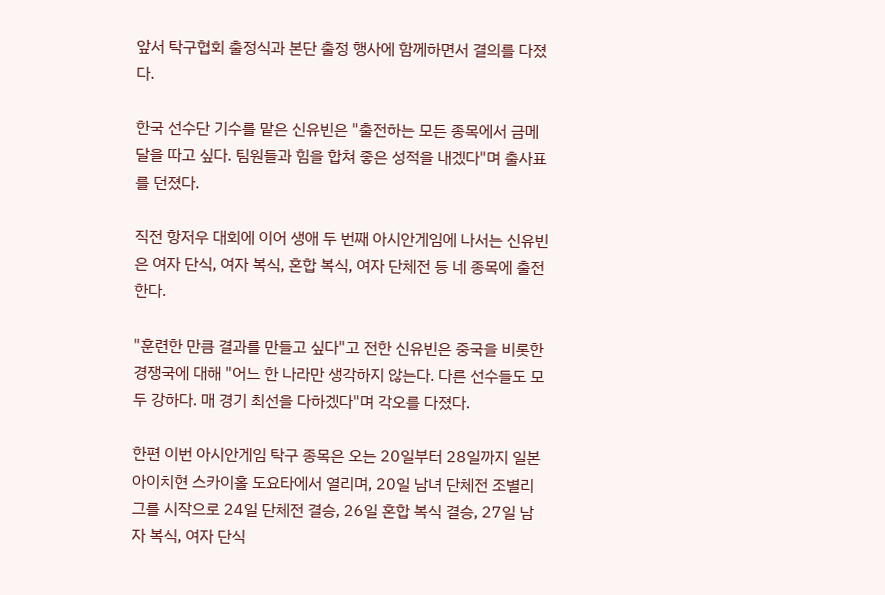앞서 탁구협회 출정식과 본단 출정 행사에 함께하면서 결의를 다졌다.

한국 선수단 기수를 맡은 신유빈은 "출전하는 모든 종목에서 금메달을 따고 싶다. 팀원들과 힘을 합쳐 좋은 성적을 내겠다"며 출사표를 던졌다.

직전 항저우 대회에 이어 생애 두 번째 아시안게임에 나서는 신유빈은 여자 단식, 여자 복식, 혼합 복식, 여자 단체전 등 네 종목에 출전한다.

"훈련한 만큼 결과를 만들고 싶다"고 전한 신유빈은 중국을 비롯한 경쟁국에 대해 "어느 한 나라만 생각하지 않는다. 다른 선수들도 모두 강하다. 매 경기 최선을 다하겠다"며 각오를 다졌다.

한편 이번 아시안게임 탁구 종목은 오는 20일부터 28일까지 일본 아이치현 스카이홀 도요타에서 열리며, 20일 남녀 단체전 조별리그를 시작으로 24일 단체전 결승, 26일 혼합 복식 결승, 27일 남자 복식, 여자 단식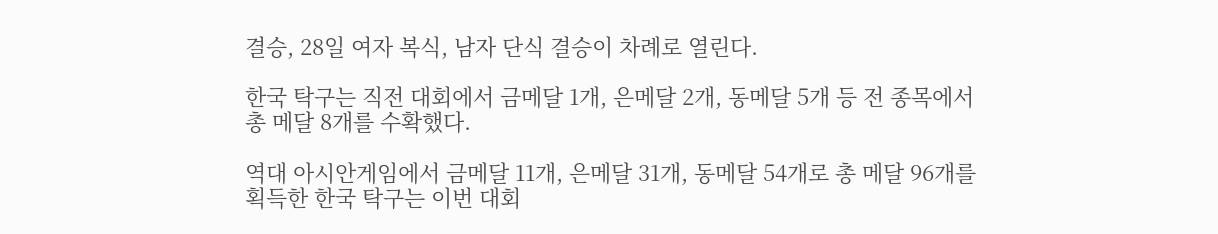결승, 28일 여자 복식, 남자 단식 결승이 차례로 열린다.

한국 탁구는 직전 대회에서 금메달 1개, 은메달 2개, 동메달 5개 등 전 종목에서 총 메달 8개를 수확했다.

역대 아시안게임에서 금메달 11개, 은메달 31개, 동메달 54개로 총 메달 96개를 획득한 한국 탁구는 이번 대회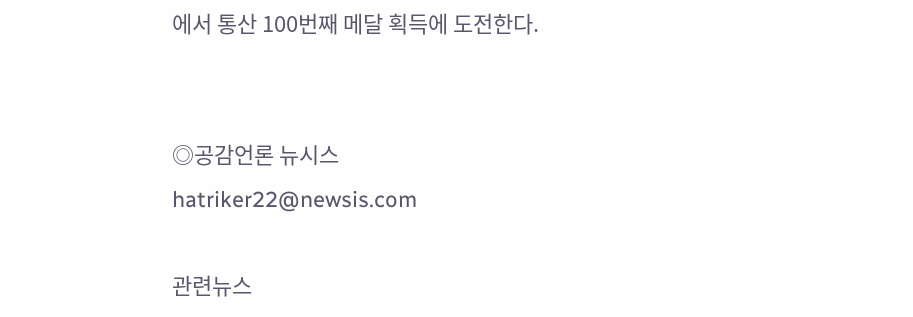에서 통산 100번째 메달 획득에 도전한다.


◎공감언론 뉴시스 hatriker22@newsis.com

관련뉴스